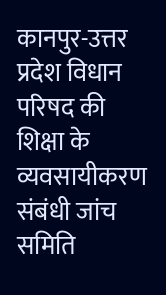कानपुर-उत्तर प्रदेश विधान परिषद की शिक्षा के व्यवसायीकरण संबंधी जांच समिति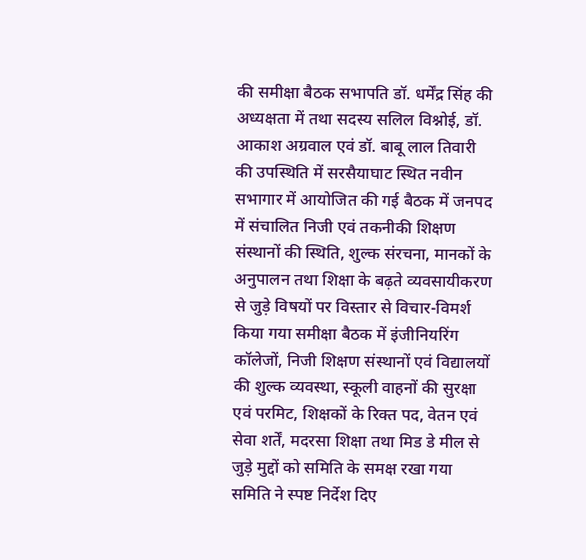की समीक्षा बैठक सभापति डॉ. धर्मेंद्र सिंह की अध्यक्षता में तथा सदस्य सलिल विश्नोई, डॉ. आकाश अग्रवाल एवं डॉ. बाबू लाल तिवारी की उपस्थिति में सरसैयाघाट स्थित नवीन सभागार में आयोजित की गई बैठक में जनपद में संचालित निजी एवं तकनीकी शिक्षण संस्थानों की स्थिति, शुल्क संरचना, मानकों के अनुपालन तथा शिक्षा के बढ़ते व्यवसायीकरण से जुड़े विषयों पर विस्तार से विचार-विमर्श किया गया समीक्षा बैठक में इंजीनियरिंग कॉलेजों, निजी शिक्षण संस्थानों एवं विद्यालयों की शुल्क व्यवस्था, स्कूली वाहनों की सुरक्षा एवं परमिट, शिक्षकों के रिक्त पद, वेतन एवं सेवा शर्तें, मदरसा शिक्षा तथा मिड डे मील से जुड़े मुद्दों को समिति के समक्ष रखा गया समिति ने स्पष्ट निर्देश दिए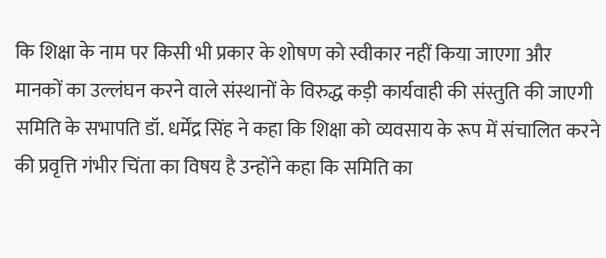कि शिक्षा के नाम पर किसी भी प्रकार के शोषण को स्वीकार नहीं किया जाएगा और मानकों का उल्लंघन करने वाले संस्थानों के विरुद्ध कड़ी कार्यवाही की संस्तुति की जाएगी समिति के सभापति डॉ. धर्मेंद्र सिंह ने कहा कि शिक्षा को व्यवसाय के रूप में संचालित करने की प्रवृत्ति गंभीर चिंता का विषय है उन्होंने कहा कि समिति का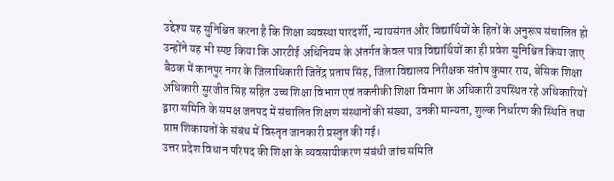उद्देश्य यह सुनिश्चित करना है कि शिक्षा व्यवस्था पारदर्शी, न्यायसंगत और विद्यार्थियों के हितों के अनुरूप संचालित हो उन्होंने यह भी स्पष्ट किया कि आरटीई अधिनियम के अंतर्गत केवल पात्र विद्यार्थियों का ही प्रवेश सुनिश्चित किया जाए बैठक में कानपुर नगर के जिलाधिकारी जितेंद्र प्रताप सिंह, जिला विद्यालय निरीक्षक संतोष कुमार राय, बेसिक शिक्षा अधिकारी सुरजीत सिंह सहित उच्च शिक्षा विभाग एवं तकनीकी शिक्षा विभाग के अधिकारी उपस्थित रहे अधिकारियों द्वारा समिति के समक्ष जनपद में संचालित शिक्षण संस्थानों की संख्या, उनकी मान्यता, शुल्क निर्धारण की स्थिति तथा प्राप्त शिकायतों के संबंध में विस्तृत जानकारी प्रस्तुत की गई।
उत्तर प्रदेश विधान परिषद की शिक्षा के व्यवसायीकरण संबंधी जांच समिति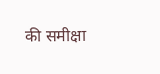की समीक्षा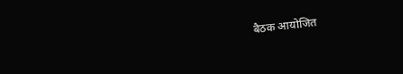बैठक आयोजित